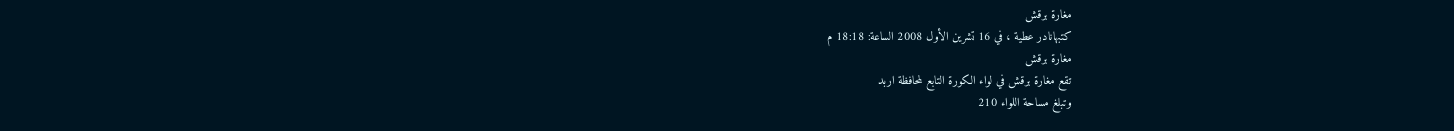مغارة برقش
كتبهانادر عطية ، في 16 تشرين الأول 2008 الساعة: 18:18 م
مغارة برقش
تقع مغارة برقش في لواء الكورة التابع لمحافظة اربد
وتبلغ مساحة اللواء 210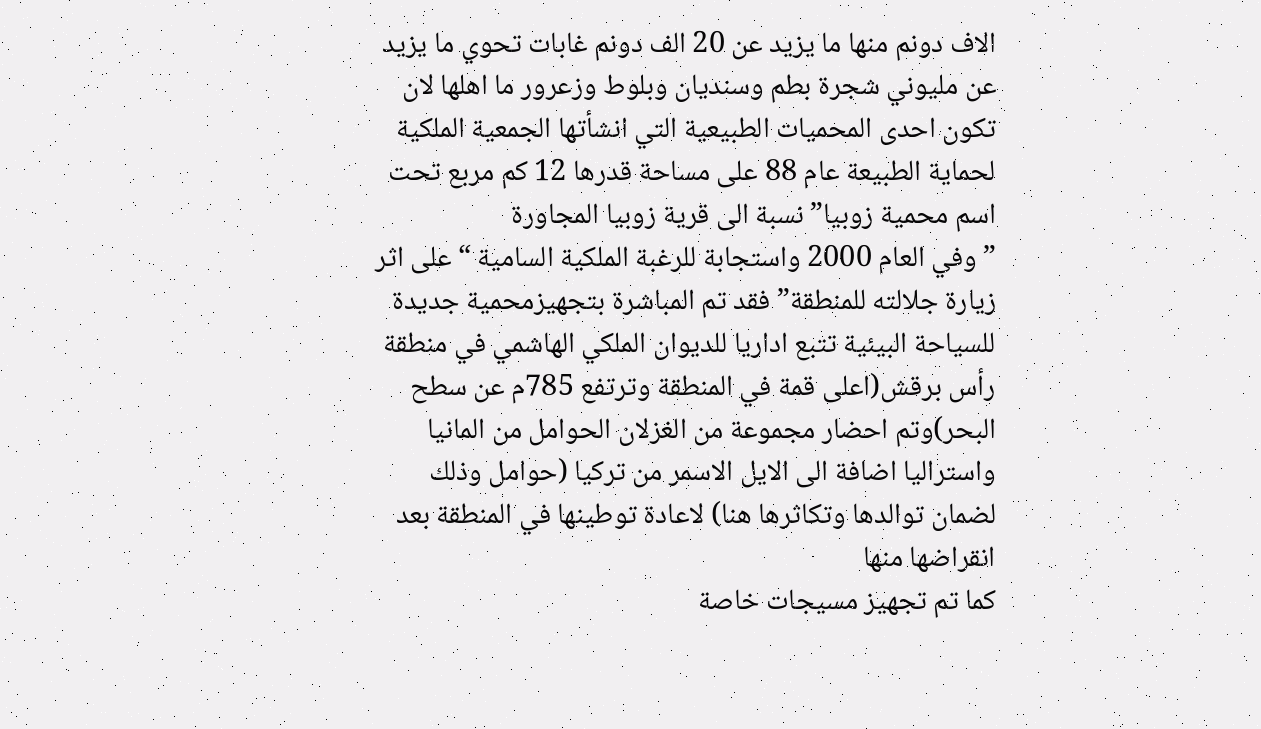الاف دونم منها ما يزيد عن 20 الف دونم غابات تحوي ما يزيد عن مليوني شجرة بطم وسنديان وبلوط وزعرور ما اهلها لان تكون احدى المحميات الطبيعية التي انشأتها الجمعية الملكية لحماية الطبيعة عام 88 على مساحة قدرها 12 كم مربع تحت اسم محمية زوبيا”نسبة الى قرية زوبيا المجاورة
” وفي العام 2000 واستجابة للرغبة الملكية السامية “على اثر زيارة جلالته للمنطقة” فقد تم المباشرة بتجهيزمحمية جديدة للسياحة البيئية تتبع اداريا للديوان الملكي الهاشمي في منطقة رأس برقش(اعلى قمة في المنطقة وترتفع 785م عن سطح البحر)وتم احضار مجموعة من الغزلان الحوامل من المانيا واستراليا اضافة الى الايل الاسمر من تركيا (حوامل وذلك لضمان توالدها وتكاثرها هنا) لاعادة توطينها في المنطقة بعد انقراضها منها
كما تم تجهيز مسيجات خاصة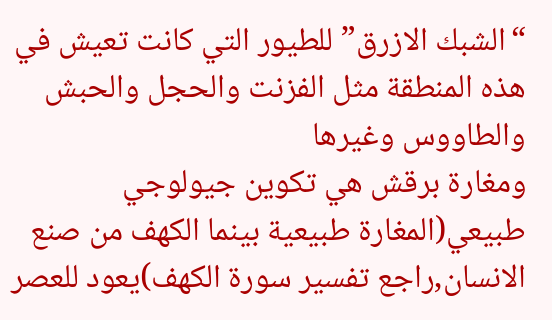“الشبك الازرق” للطيور التي كانت تعيش في هذه المنطقة مثل الفزنت والحجل والحبش والطاووس وغيرها
ومغارة برقش هي تكوين جيولوجي طبيعي(المغارة طبيعية بينما الكهف من صنع الانسان,راجع تفسير سورة الكهف)يعود للعصر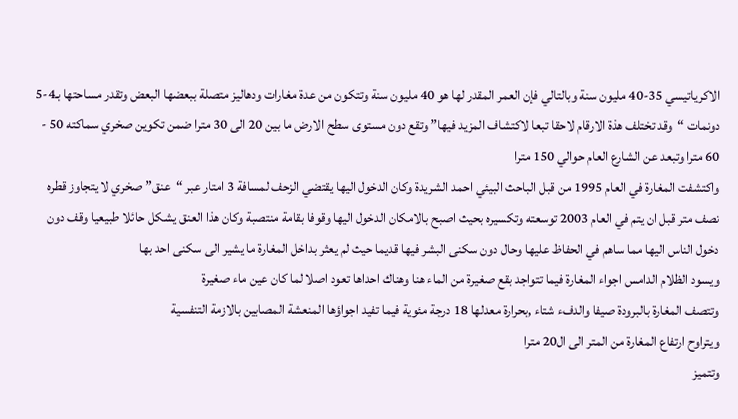الاكرياتيسي 35-40 مليون سنة وبالتالي فإن العمر المقدر لها هو 40 مليون سنة وتتكون من عدة مغارات ودهاليز متصلة ببعضها البعض وتقدر مساحتها بـ4-5 دونمات “وقد تختلف هذة الارقام لاحقا تبعا لاكتشاف المزيد فيها” وتقع دون مستوى سطح الارض ما بين 20 الى 30 مترا ضمن تكوين صخري سماكته 50 - 60 مترا وتبعد عن الشارع العام حوالي 150 مترا
واكتشفت المغارة في العام 1995 من قبل الباحث البيئي احمد الشريدة وكان الدخول اليها يقتضي الزحف لمسافة 3 امتار عبر “عنق” صخري لا يتجاوز قطره نصف متر قبل ان يتم في العام 2003 توسعته وتكسيره بحيث اصبح بالامكان الدخول اليها وقوفا بقامة منتصبة وكان هذا العنق يشكل حائلا طبيعيا وقف دون دخول الناس اليها مما ساهم في الحفاظ عليها وحال دون سكنى البشر فيها قديما حيث لم يعثر بداخل المغارة ما يشير الى سكنى احد بها
ويسود الظلام الدامس اجواء المغارة فيما تتواجد بقع صغيرة من الماء هنا وهناك احداها تعود اصلا لما كان عين ماء صغيرة
وتتصف المغارة بالبرودة صيفا والدفء شتاء ,بحرارة معدلها 18 درجة مئوية فيما تفيد اجواؤها المنعشة المصابين بالازمة التنفسية
ويتراوح ارتفاع المغارة من المتر الى ال20 مترا
وتتميز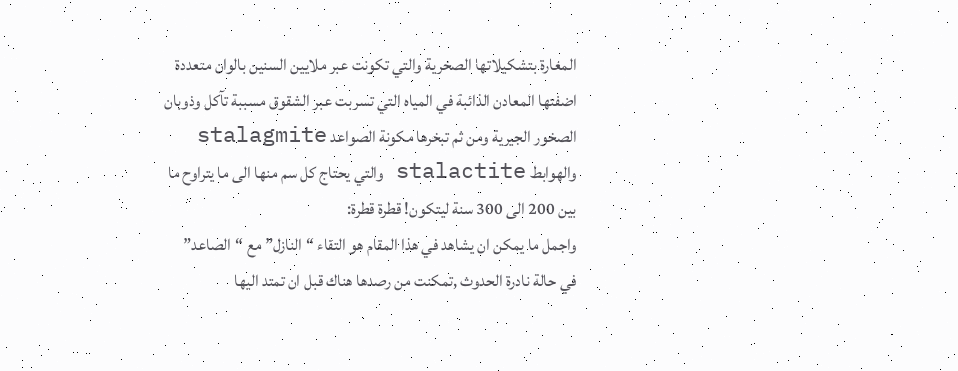المغارة بتشكيلاتها الصخرية والتي تكونت عبر ملايين السنين بالوان متعددة اضفتها المعادن الذائبة في المياه التي تسربت عبر الشقوق مسببة تآكل وذوبان الصخور الجيرية ومن ثم تبخرها مكونة الصواعد stalagmite والهوابط stalactite والتي يحتاج كل سم منها الى ما يتراوح ما بين 200 الى 300 سنة ليتكون! قطرة قطرة:
واجمل ما يمكن ان يشاهد في هذا المقام هو التقاء “النازل” مع “الصاعد” في حالة نادرة الحدوث ,تمكنت من رصدها هناك قبل ان تمتد اليها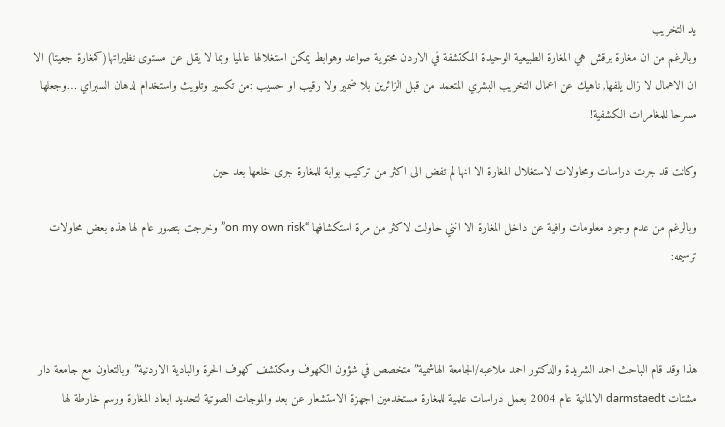يد التخريب
وبالرغم من ان مغارة برقش هي المغارة الطبيعية الوحيدة المكتشفة في الاردن محتوية صواعد وهوابط يمكن استغلالها عالميا وبما لا يقل عن مستوى نظيراتها(كمغارة جعيتا) الا ان الاهمال لا زال يلفها, ناهيك عن اعمال التخريب البشري المتعمد من قبل الزائرين بلا ضمير ولا رقيب او حسيب :من تكسير وتلويث واستخدام لدهان السبراي …وجعلها مسرحا للمغامرات الكشفية!

وكانت قد جرت دراسات ومحاولات لاستغلال المغارة الا انها لم تفض الى اكثر من تركيب بوابة للمغارة جرى خلعها بعد حين

وبالرغم من عدم وجود معلومات وافية عن داخل المغارة الا انني حاولت لاكثر من مرة استكشافها “on my own risk” وخرجت بتصور عام لها هذه بعض محاولات ترسيمه:



هذا وقد قام الباحث احمد الشريدة والدكتور احمد ملاعبه/الجامعة الهاشمية”متخصص في شؤون الكهوف ومكتشف كهوف الحرة والبادية الاردنية” وبالتعاون مع جامعة دار مشتات darmstaedt الالمانية عام 2004 بعمل دراسات علمية للمغارة مستخدمين اجهزة الاستشعار عن بعد والموجات الصوتية لتحديد ابعاد المغارة ورسم خارطة لها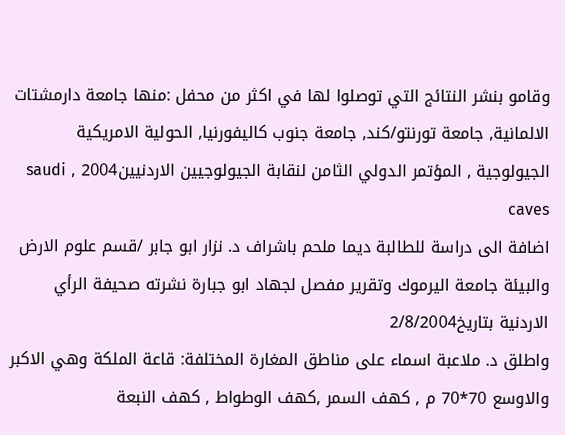وقامو بنشر النتائج التي توصلوا لها في اكثر من محفل :منها جامعة دارمشتات الالمانية, جامعة تورنتو/كند, جامعة جنوب كاليفورنيا, الحولية الامريكية الجيولوجية , المؤتمر الدولي الثامن لنقابة الجيولوجيين الاردنيين2004 , saudi caves
اضافة الى دراسة للطالبة ديما ملحم باشراف د. نزار ابو جابر /قسم علوم الارض والبيئة جامعة اليرموك وتقرير مفصل لجهاد ابو جبارة نشرته صحيفة الرأي الاردنية بتاريخ2/8/2004
واطلق د. ملاعبة اسماء على مناطق المغارة المختلفة: قاعة الملكة وهي الاكبر والاوسع 70*70 م , كهف السمر ,كهف الوطواط , كهف النبعة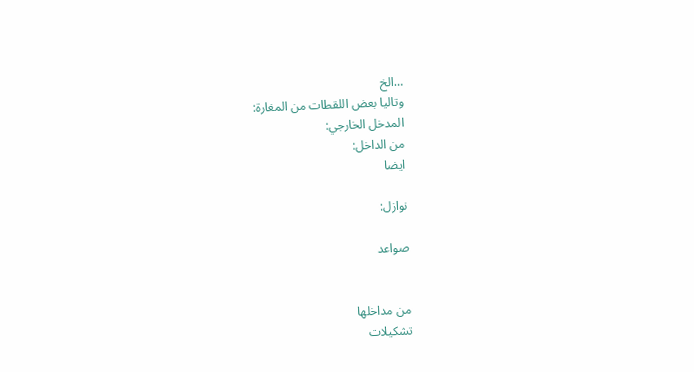…الخ
وتاليا بعض اللقطات من المغارة:
المدخل الخارجي:
من الداخل:
ايضا

نوازل:

صواعد


من مداخلها
تشكيلات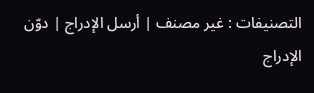التصنيفات : غير مصنف | أرسل الإدراج | دوّن الإدراج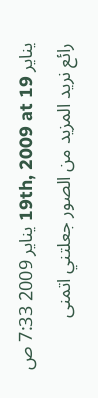يناير 19th, 2009 at 19 يناير 2009 7:33 ص
رائع نريد المزيد من الصور جعلتني اتمنى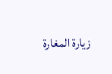زيارة المغارة